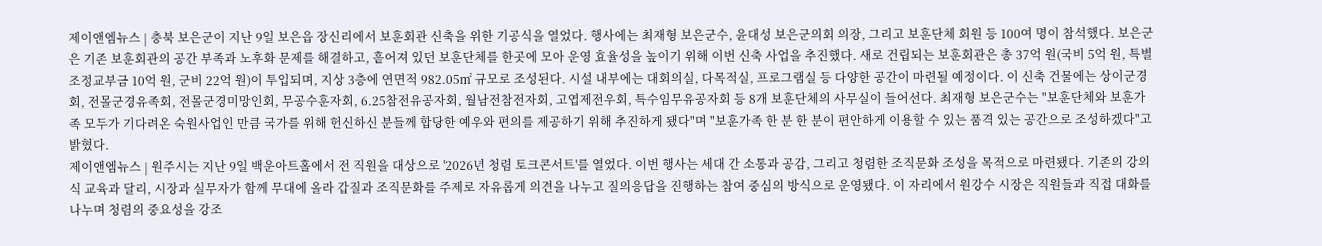제이앤엠뉴스 | 충북 보은군이 지난 9일 보은읍 장신리에서 보훈회관 신축을 위한 기공식을 열었다. 행사에는 최재형 보은군수, 윤대성 보은군의회 의장, 그리고 보훈단체 회원 등 100여 명이 참석했다. 보은군은 기존 보훈회관의 공간 부족과 노후화 문제를 해결하고, 흩어져 있던 보훈단체를 한곳에 모아 운영 효율성을 높이기 위해 이번 신축 사업을 추진했다. 새로 건립되는 보훈회관은 총 37억 원(국비 5억 원, 특별조정교부금 10억 원, 군비 22억 원)이 투입되며, 지상 3층에 연면적 982.05㎡ 규모로 조성된다. 시설 내부에는 대회의실, 다목적실, 프로그램실 등 다양한 공간이 마련될 예정이다. 이 신축 건물에는 상이군경회, 전몰군경유족회, 전몰군경미망인회, 무공수훈자회, 6.25참전유공자회, 월남전참전자회, 고엽제전우회, 특수임무유공자회 등 8개 보훈단체의 사무실이 들어선다. 최재형 보은군수는 "보훈단체와 보훈가족 모두가 기다려온 숙원사업인 만큼 국가를 위해 헌신하신 분들께 합당한 예우와 편의를 제공하기 위해 추진하게 됐다"며 "보훈가족 한 분 한 분이 편안하게 이용할 수 있는 품격 있는 공간으로 조성하겠다"고 밝혔다.
제이앤엠뉴스 | 원주시는 지난 9일 백운아트홀에서 전 직원을 대상으로 '2026년 청렴 토크콘서트'를 열었다. 이번 행사는 세대 간 소통과 공감, 그리고 청렴한 조직문화 조성을 목적으로 마련됐다. 기존의 강의식 교육과 달리, 시장과 실무자가 함께 무대에 올라 갑질과 조직문화를 주제로 자유롭게 의견을 나누고 질의응답을 진행하는 참여 중심의 방식으로 운영됐다. 이 자리에서 원강수 시장은 직원들과 직접 대화를 나누며 청렴의 중요성을 강조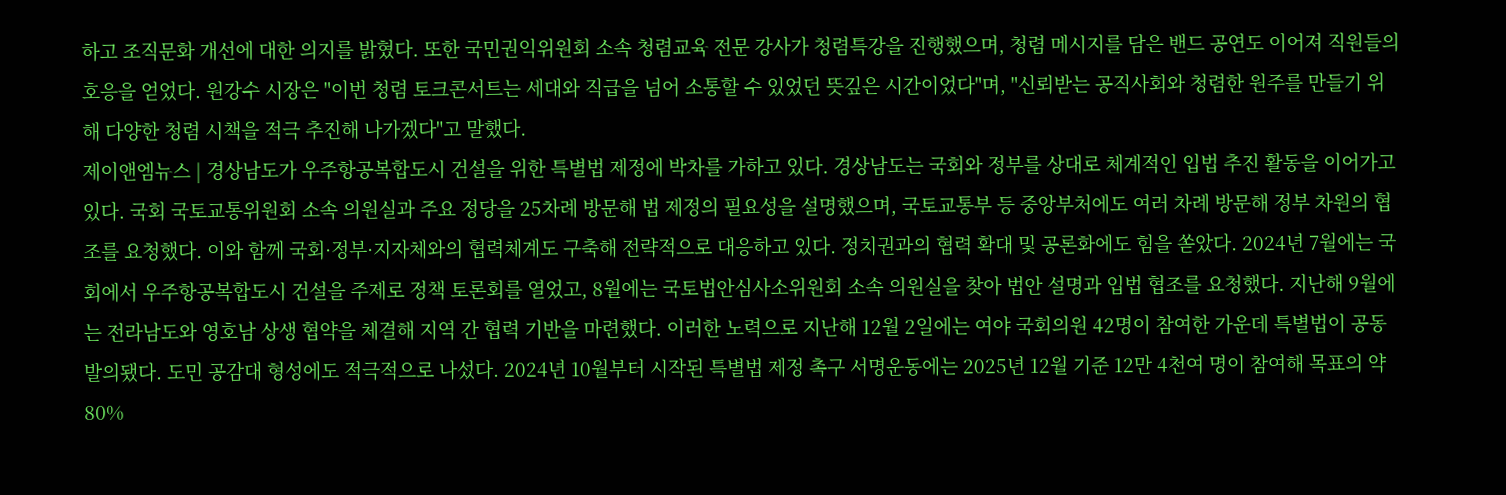하고 조직문화 개선에 대한 의지를 밝혔다. 또한 국민권익위원회 소속 청렴교육 전문 강사가 청렴특강을 진행했으며, 청렴 메시지를 담은 밴드 공연도 이어져 직원들의 호응을 얻었다. 원강수 시장은 "이번 청렴 토크콘서트는 세대와 직급을 넘어 소통할 수 있었던 뜻깊은 시간이었다"며, "신뢰받는 공직사회와 청렴한 원주를 만들기 위해 다양한 청렴 시책을 적극 추진해 나가겠다"고 말했다.
제이앤엠뉴스 | 경상남도가 우주항공복합도시 건설을 위한 특별법 제정에 박차를 가하고 있다. 경상남도는 국회와 정부를 상대로 체계적인 입법 추진 활동을 이어가고 있다. 국회 국토교통위원회 소속 의원실과 주요 정당을 25차례 방문해 법 제정의 필요성을 설명했으며, 국토교통부 등 중앙부처에도 여러 차례 방문해 정부 차원의 협조를 요청했다. 이와 함께 국회·정부·지자체와의 협력체계도 구축해 전략적으로 대응하고 있다. 정치권과의 협력 확대 및 공론화에도 힘을 쏟았다. 2024년 7월에는 국회에서 우주항공복합도시 건설을 주제로 정책 토론회를 열었고, 8월에는 국토법안심사소위원회 소속 의원실을 찾아 법안 설명과 입법 협조를 요청했다. 지난해 9월에는 전라남도와 영호남 상생 협약을 체결해 지역 간 협력 기반을 마련했다. 이러한 노력으로 지난해 12월 2일에는 여야 국회의원 42명이 참여한 가운데 특별법이 공동 발의됐다. 도민 공감대 형성에도 적극적으로 나섰다. 2024년 10월부터 시작된 특별법 제정 촉구 서명운동에는 2025년 12월 기준 12만 4천여 명이 참여해 목표의 약 80%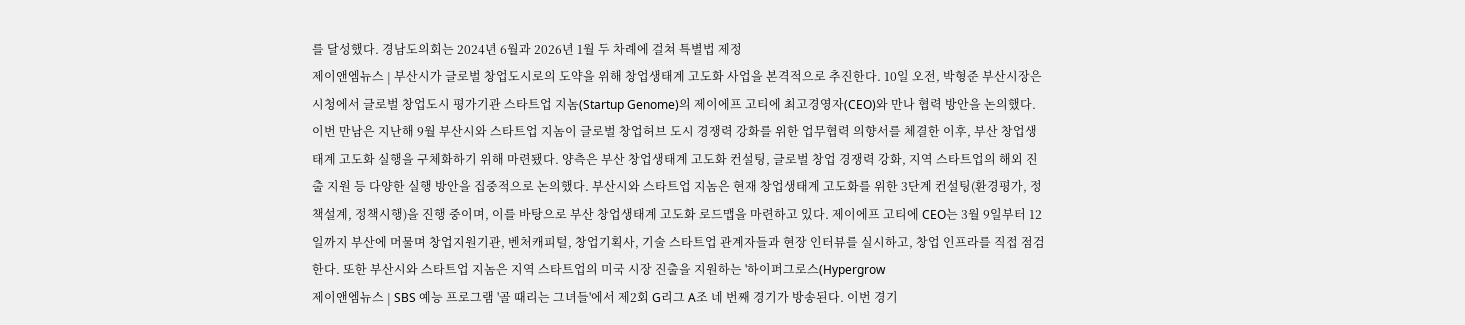를 달성했다. 경남도의회는 2024년 6월과 2026년 1월 두 차례에 걸쳐 특별법 제정
제이앤엠뉴스 | 부산시가 글로벌 창업도시로의 도약을 위해 창업생태계 고도화 사업을 본격적으로 추진한다. 10일 오전, 박형준 부산시장은 시청에서 글로벌 창업도시 평가기관 스타트업 지놈(Startup Genome)의 제이에프 고티에 최고경영자(CEO)와 만나 협력 방안을 논의했다. 이번 만남은 지난해 9월 부산시와 스타트업 지놈이 글로벌 창업허브 도시 경쟁력 강화를 위한 업무협력 의향서를 체결한 이후, 부산 창업생태계 고도화 실행을 구체화하기 위해 마련됐다. 양측은 부산 창업생태계 고도화 컨설팅, 글로벌 창업 경쟁력 강화, 지역 스타트업의 해외 진출 지원 등 다양한 실행 방안을 집중적으로 논의했다. 부산시와 스타트업 지놈은 현재 창업생태계 고도화를 위한 3단계 컨설팅(환경평가, 정책설계, 정책시행)을 진행 중이며, 이를 바탕으로 부산 창업생태계 고도화 로드맵을 마련하고 있다. 제이에프 고티에 CEO는 3월 9일부터 12일까지 부산에 머물며 창업지원기관, 벤처캐피털, 창업기획사, 기술 스타트업 관계자들과 현장 인터뷰를 실시하고, 창업 인프라를 직접 점검한다. 또한 부산시와 스타트업 지놈은 지역 스타트업의 미국 시장 진출을 지원하는 '하이퍼그로스(Hypergrow
제이앤엠뉴스 | SBS 예능 프로그램 '골 때리는 그녀들'에서 제2회 G리그 A조 네 번째 경기가 방송된다. 이번 경기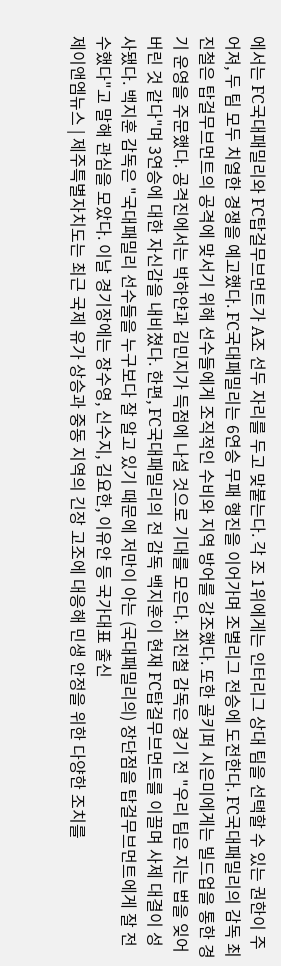에서는 FC국대패밀리와 FC탑걸무브먼트가 A조 선두 자리를 두고 맞붙는다. 각 조 1위에게는 인터리그 상대 팀을 선택할 수 있는 권한이 주어져, 두 팀 모두 치열한 경쟁을 예고했다. FC국대패밀리는 6연승 무패 행진을 이어가며 조별리그 전승에 도전한다. FC국대패밀리의 감독 최진철은 탑걸무브먼트의 공격에 맞서기 위해 선수들에게 조직적인 수비와 지역 방어를 강조했다. 또한 골키퍼 시은미에게는 빌드업을 통한 경기 운영을 주문했다. 공격진에서는 박하얀과 김민지가 득점에 나설 것으로 기대를 모은다. 최진철 감독은 경기 전 "우리 팀은 지는 법을 잊어버린 것 같다"며 3연승에 대한 자신감을 내비쳤다. 한편, FC국대패밀리의 전 감독 백지훈이 현재 FC탑걸무브먼트를 이끌며 사제 대결이 성사됐다. 백지훈 감독은 "국대패밀리 선수들을 누구보다 잘 알고 있기 때문에 저만이 아는 (국대패밀리의) 장단점을 탑걸무브먼트에게 잘 전수했다"고 말해 관심을 모았다. 이날 경기장에는 장수영, 신수지, 김요한, 이유안 등 국가대표 출신
제이앤엠뉴스 | 제주특별자치도는 최근 국제 유가 상승과 중동 지역의 긴장 고조에 대응해 민생 안정을 위한 다양한 조치를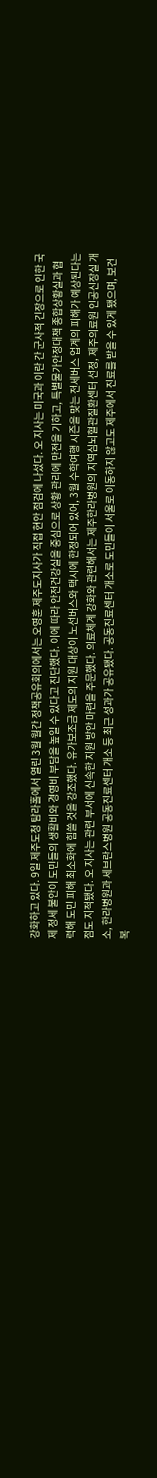강화하고 있다. 9일 제주도청 탐라홀에서 열린 3월 월간 정책공유회의에서는 오영훈 제주도지사가 직접 현안 점검에 나섰다. 오 지사는 미국과 이란 간 군사적 긴장으로 인한 국제 정세 불안이 도민들의 생활비와 경영비 부담을 높일 수 있다고 진단했다. 이에 따라 안전건강실을 중심으로 상황 관리에 만전을 기하고, 특별물가안정대책 종합상황실과 협력해 도민 피해 최소화에 힘쓸 것을 강조했다. 유가보조금 제도의 지원 대상이 노선버스와 택시에 한정되어 있어, 3월 수학여행 시즌을 맞는 전세버스 업계의 피해가 예상된다는 점도 지적됐다. 오 지사는 관련 부서에 신속한 지원 방안 마련을 주문했다. 의료체계 강화와 관련해서는 제주한라병원의 지역심뇌혈관질환센터 선정, 제주의료원 인공신장실 개소, 한라병원과 세브란스병원 공동진료센터 개소 등 최근 성과가 공유됐다. 공동진료센터 개소로 도민들이 서울로 이동하지 않고도 제주에서 진료를 받을 수 있게 됐으며, 보건복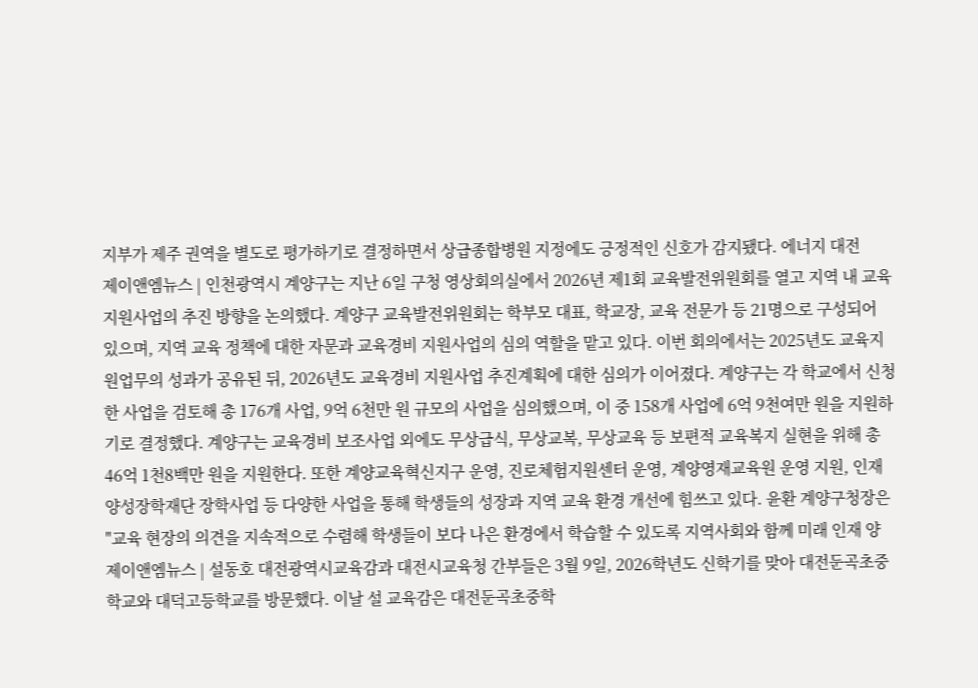지부가 제주 권역을 별도로 평가하기로 결정하면서 상급종합병원 지정에도 긍정적인 신호가 감지됐다. 에너지 대전
제이앤엠뉴스 | 인천광역시 계양구는 지난 6일 구청 영상회의실에서 2026년 제1회 교육발전위원회를 열고 지역 내 교육 지원사업의 추진 방향을 논의했다. 계양구 교육발전위원회는 학부모 대표, 학교장, 교육 전문가 등 21명으로 구성되어 있으며, 지역 교육 정책에 대한 자문과 교육경비 지원사업의 심의 역할을 맡고 있다. 이번 회의에서는 2025년도 교육지원업무의 성과가 공유된 뒤, 2026년도 교육경비 지원사업 추진계획에 대한 심의가 이어졌다. 계양구는 각 학교에서 신청한 사업을 검토해 총 176개 사업, 9억 6천만 원 규모의 사업을 심의했으며, 이 중 158개 사업에 6억 9천여만 원을 지원하기로 결정했다. 계양구는 교육경비 보조사업 외에도 무상급식, 무상교복, 무상교육 등 보편적 교육복지 실현을 위해 총 46억 1천8백만 원을 지원한다. 또한 계양교육혁신지구 운영, 진로체험지원센터 운영, 계양영재교육원 운영 지원, 인재양성장학재단 장학사업 등 다양한 사업을 통해 학생들의 성장과 지역 교육 환경 개선에 힘쓰고 있다. 윤환 계양구청장은 "교육 현장의 의견을 지속적으로 수렴해 학생들이 보다 나은 환경에서 학습할 수 있도록 지역사회와 함께 미래 인재 양
제이앤엠뉴스 | 설동호 대전광역시교육감과 대전시교육청 간부들은 3월 9일, 2026학년도 신학기를 맞아 대전둔곡초중학교와 대덕고등학교를 방문했다. 이날 설 교육감은 대전둔곡초중학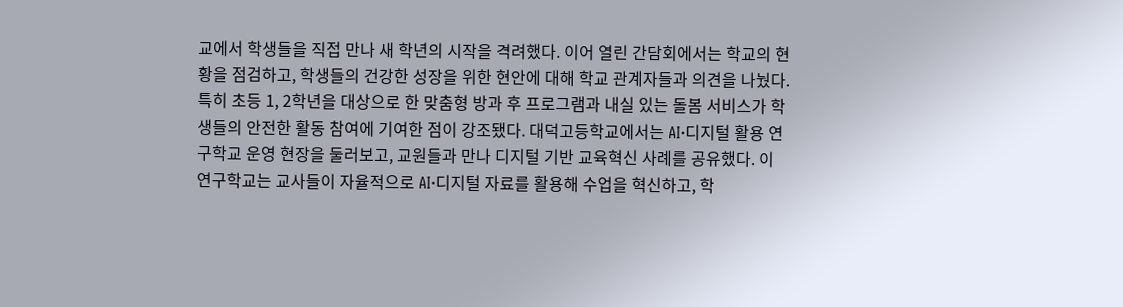교에서 학생들을 직접 만나 새 학년의 시작을 격려했다. 이어 열린 간담회에서는 학교의 현황을 점검하고, 학생들의 건강한 성장을 위한 현안에 대해 학교 관계자들과 의견을 나눴다. 특히 초등 1, 2학년을 대상으로 한 맞춤형 방과 후 프로그램과 내실 있는 돌봄 서비스가 학생들의 안전한 활동 참여에 기여한 점이 강조됐다. 대덕고등학교에서는 AI·디지털 활용 연구학교 운영 현장을 둘러보고, 교원들과 만나 디지털 기반 교육혁신 사례를 공유했다. 이 연구학교는 교사들이 자율적으로 AI·디지털 자료를 활용해 수업을 혁신하고, 학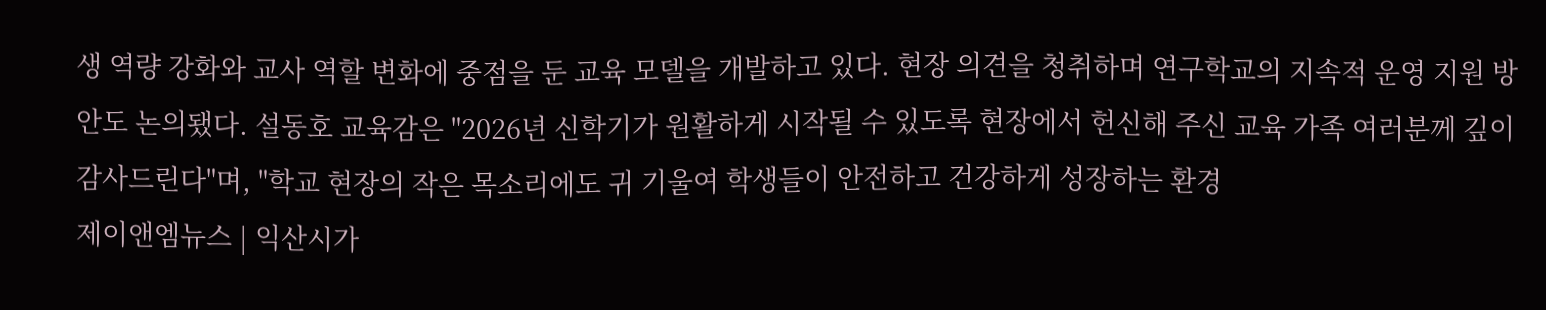생 역량 강화와 교사 역할 변화에 중점을 둔 교육 모델을 개발하고 있다. 현장 의견을 청취하며 연구학교의 지속적 운영 지원 방안도 논의됐다. 설동호 교육감은 "2026년 신학기가 원활하게 시작될 수 있도록 현장에서 헌신해 주신 교육 가족 여러분께 깊이 감사드린다"며, "학교 현장의 작은 목소리에도 귀 기울여 학생들이 안전하고 건강하게 성장하는 환경
제이앤엠뉴스 | 익산시가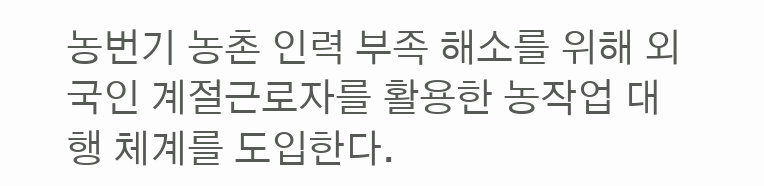농번기 농촌 인력 부족 해소를 위해 외국인 계절근로자를 활용한 농작업 대행 체계를 도입한다.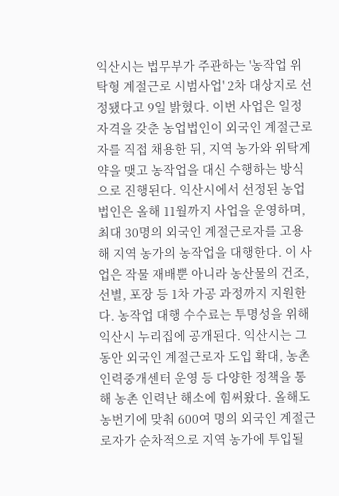익산시는 법무부가 주관하는 '농작업 위탁형 계절근로 시범사업' 2차 대상지로 선정됐다고 9일 밝혔다. 이번 사업은 일정 자격을 갖춘 농업법인이 외국인 계절근로자를 직접 채용한 뒤, 지역 농가와 위탁계약을 맺고 농작업을 대신 수행하는 방식으로 진행된다. 익산시에서 선정된 농업법인은 올해 11월까지 사업을 운영하며, 최대 30명의 외국인 계절근로자를 고용해 지역 농가의 농작업을 대행한다. 이 사업은 작물 재배뿐 아니라 농산물의 건조, 선별, 포장 등 1차 가공 과정까지 지원한다. 농작업 대행 수수료는 투명성을 위해 익산시 누리집에 공개된다. 익산시는 그동안 외국인 계절근로자 도입 확대, 농촌인력중개센터 운영 등 다양한 정책을 통해 농촌 인력난 해소에 힘써왔다. 올해도 농번기에 맞춰 600여 명의 외국인 계절근로자가 순차적으로 지역 농가에 투입될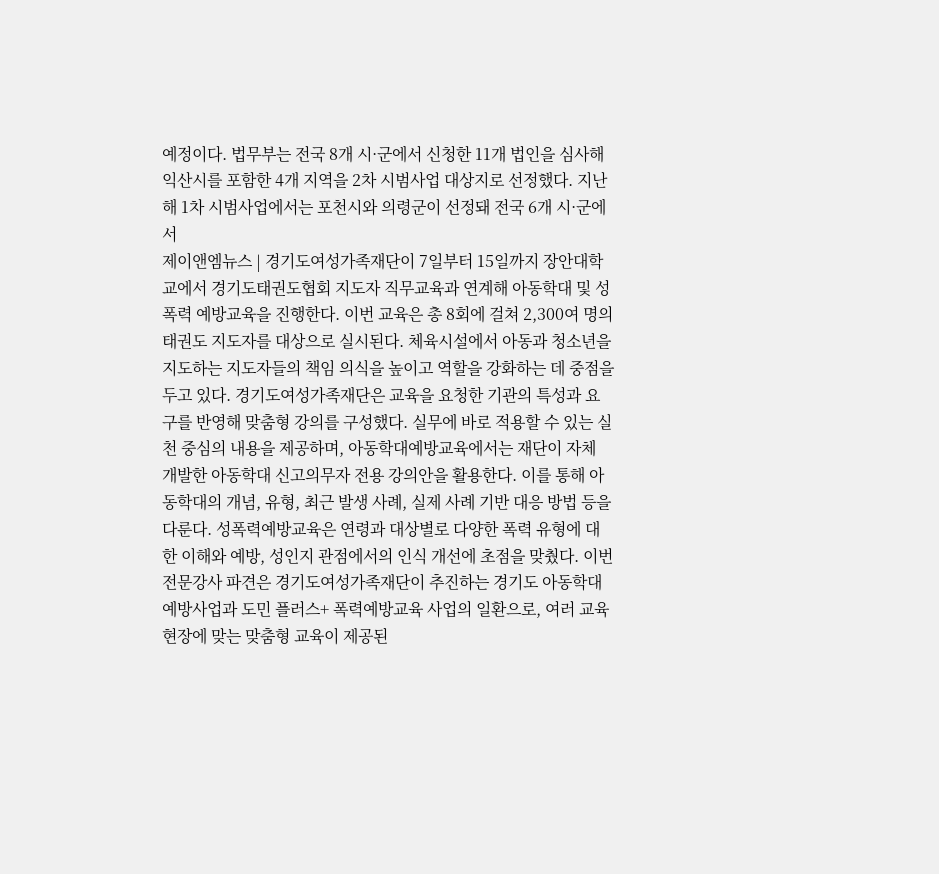예정이다. 법무부는 전국 8개 시·군에서 신청한 11개 법인을 심사해 익산시를 포함한 4개 지역을 2차 시범사업 대상지로 선정했다. 지난해 1차 시범사업에서는 포천시와 의령군이 선정돼 전국 6개 시·군에서
제이앤엠뉴스 | 경기도여성가족재단이 7일부터 15일까지 장안대학교에서 경기도태권도협회 지도자 직무교육과 연계해 아동학대 및 성폭력 예방교육을 진행한다. 이번 교육은 총 8회에 걸쳐 2,300여 명의 태권도 지도자를 대상으로 실시된다. 체육시설에서 아동과 청소년을 지도하는 지도자들의 책임 의식을 높이고 역할을 강화하는 데 중점을 두고 있다. 경기도여성가족재단은 교육을 요청한 기관의 특성과 요구를 반영해 맞춤형 강의를 구성했다. 실무에 바로 적용할 수 있는 실천 중심의 내용을 제공하며, 아동학대예방교육에서는 재단이 자체 개발한 아동학대 신고의무자 전용 강의안을 활용한다. 이를 통해 아동학대의 개념, 유형, 최근 발생 사례, 실제 사례 기반 대응 방법 등을 다룬다. 성폭력예방교육은 연령과 대상별로 다양한 폭력 유형에 대한 이해와 예방, 성인지 관점에서의 인식 개선에 초점을 맞췄다. 이번 전문강사 파견은 경기도여성가족재단이 추진하는 경기도 아동학대예방사업과 도민 플러스+ 폭력예방교육 사업의 일환으로, 여러 교육현장에 맞는 맞춤형 교육이 제공된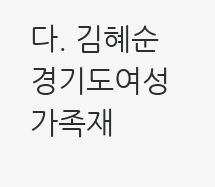다. 김혜순 경기도여성가족재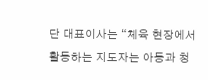단 대표이사는 “체육 현장에서 활동하는 지도자는 아동과 청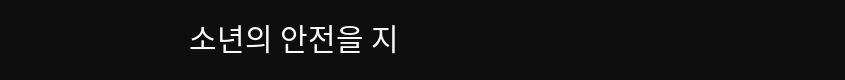소년의 안전을 지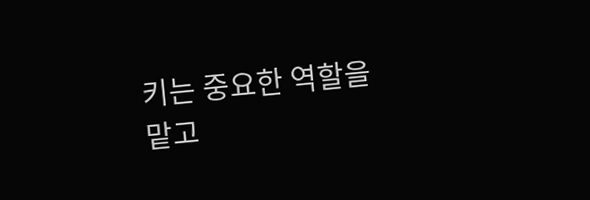키는 중요한 역할을 맡고